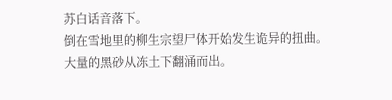苏白话音落下。
倒在雪地里的柳生宗望尸体开始发生诡异的扭曲。
大量的黑砂从冻土下翻涌而出。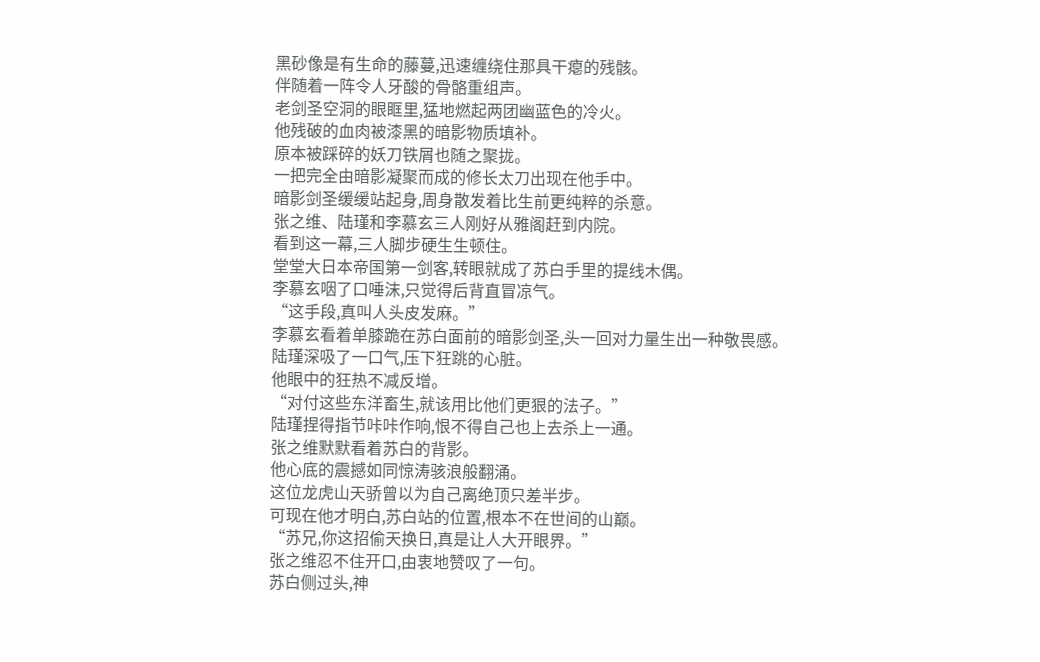黑砂像是有生命的藤蔓,迅速缠绕住那具干瘪的残骸。
伴随着一阵令人牙酸的骨骼重组声。
老剑圣空洞的眼眶里,猛地燃起两团幽蓝色的冷火。
他残破的血肉被漆黑的暗影物质填补。
原本被踩碎的妖刀铁屑也随之聚拢。
一把完全由暗影凝聚而成的修长太刀出现在他手中。
暗影剑圣缓缓站起身,周身散发着比生前更纯粹的杀意。
张之维、陆瑾和李慕玄三人刚好从雅阁赶到内院。
看到这一幕,三人脚步硬生生顿住。
堂堂大日本帝国第一剑客,转眼就成了苏白手里的提线木偶。
李慕玄咽了口唾沫,只觉得后背直冒凉气。
“这手段,真叫人头皮发麻。”
李慕玄看着单膝跪在苏白面前的暗影剑圣,头一回对力量生出一种敬畏感。
陆瑾深吸了一口气,压下狂跳的心脏。
他眼中的狂热不减反增。
“对付这些东洋畜生,就该用比他们更狠的法子。”
陆瑾捏得指节咔咔作响,恨不得自己也上去杀上一通。
张之维默默看着苏白的背影。
他心底的震撼如同惊涛骇浪般翻涌。
这位龙虎山天骄曾以为自己离绝顶只差半步。
可现在他才明白,苏白站的位置,根本不在世间的山巅。
“苏兄,你这招偷天换日,真是让人大开眼界。”
张之维忍不住开口,由衷地赞叹了一句。
苏白侧过头,神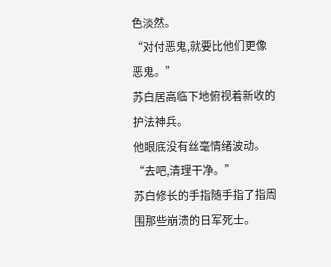色淡然。
“对付恶鬼,就要比他们更像恶鬼。”
苏白居高临下地俯视着新收的护法神兵。
他眼底没有丝毫情绪波动。
“去吧,清理干净。”
苏白修长的手指随手指了指周围那些崩溃的日军死士。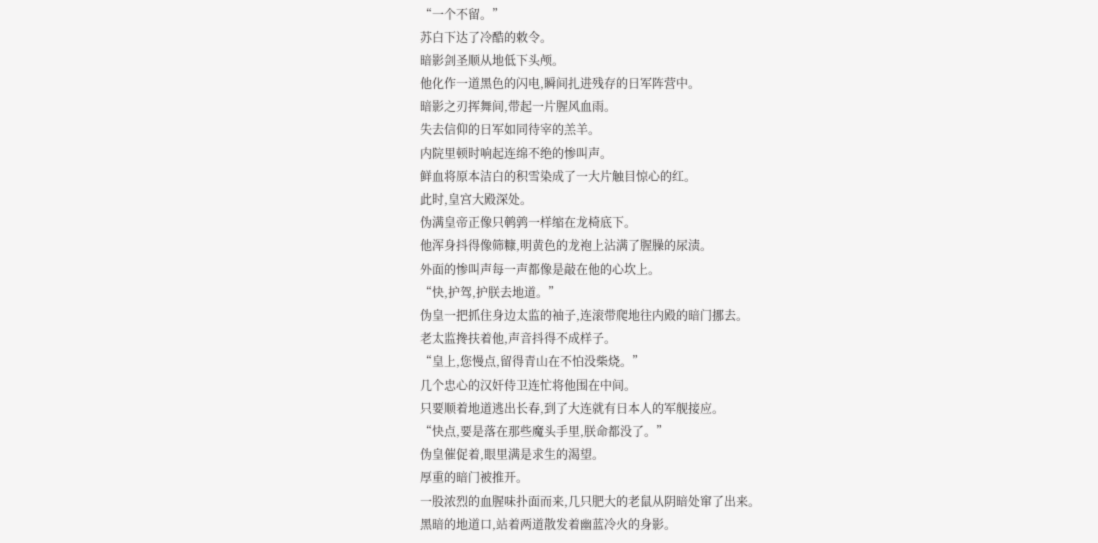“一个不留。”
苏白下达了冷酷的敕令。
暗影剑圣顺从地低下头颅。
他化作一道黑色的闪电,瞬间扎进残存的日军阵营中。
暗影之刃挥舞间,带起一片腥风血雨。
失去信仰的日军如同待宰的羔羊。
内院里顿时响起连绵不绝的惨叫声。
鲜血将原本洁白的积雪染成了一大片触目惊心的红。
此时,皇宫大殿深处。
伪满皇帝正像只鹌鹑一样缩在龙椅底下。
他浑身抖得像筛糠,明黄色的龙袍上沾满了腥臊的尿渍。
外面的惨叫声每一声都像是敲在他的心坎上。
“快,护驾,护朕去地道。”
伪皇一把抓住身边太监的袖子,连滚带爬地往内殿的暗门挪去。
老太监搀扶着他,声音抖得不成样子。
“皇上,您慢点,留得青山在不怕没柴烧。”
几个忠心的汉奸侍卫连忙将他围在中间。
只要顺着地道逃出长春,到了大连就有日本人的军舰接应。
“快点,要是落在那些魔头手里,朕命都没了。”
伪皇催促着,眼里满是求生的渴望。
厚重的暗门被推开。
一股浓烈的血腥味扑面而来,几只肥大的老鼠从阴暗处窜了出来。
黑暗的地道口,站着两道散发着幽蓝冷火的身影。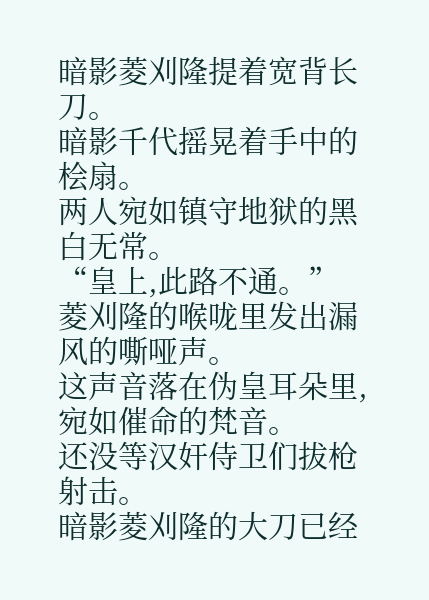暗影菱刈隆提着宽背长刀。
暗影千代摇晃着手中的桧扇。
两人宛如镇守地狱的黑白无常。
“皇上,此路不通。”
菱刈隆的喉咙里发出漏风的嘶哑声。
这声音落在伪皇耳朵里,宛如催命的梵音。
还没等汉奸侍卫们拔枪射击。
暗影菱刈隆的大刀已经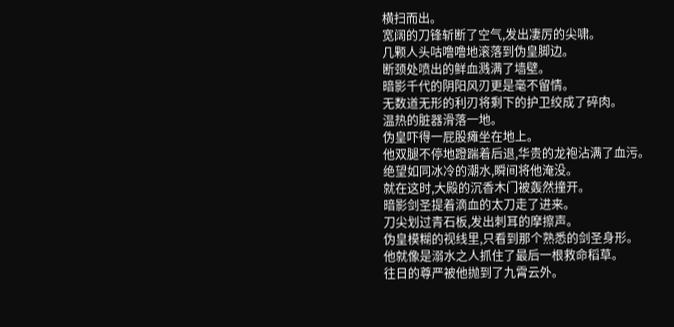横扫而出。
宽阔的刀锋斩断了空气,发出凄厉的尖啸。
几颗人头咕噜噜地滚落到伪皇脚边。
断颈处喷出的鲜血溅满了墙壁。
暗影千代的阴阳风刃更是毫不留情。
无数道无形的利刃将剩下的护卫绞成了碎肉。
温热的脏器滑落一地。
伪皇吓得一屁股瘫坐在地上。
他双腿不停地蹬踹着后退,华贵的龙袍沾满了血污。
绝望如同冰冷的潮水,瞬间将他淹没。
就在这时,大殿的沉香木门被轰然撞开。
暗影剑圣提着滴血的太刀走了进来。
刀尖划过青石板,发出刺耳的摩擦声。
伪皇模糊的视线里,只看到那个熟悉的剑圣身形。
他就像是溺水之人抓住了最后一根救命稻草。
往日的尊严被他抛到了九霄云外。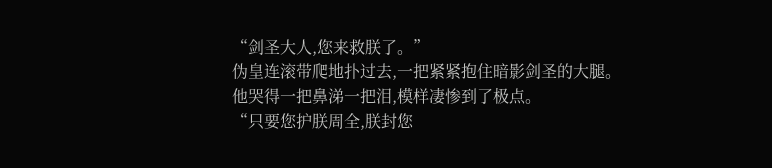“剑圣大人,您来救朕了。”
伪皇连滚带爬地扑过去,一把紧紧抱住暗影剑圣的大腿。
他哭得一把鼻涕一把泪,模样凄惨到了极点。
“只要您护朕周全,朕封您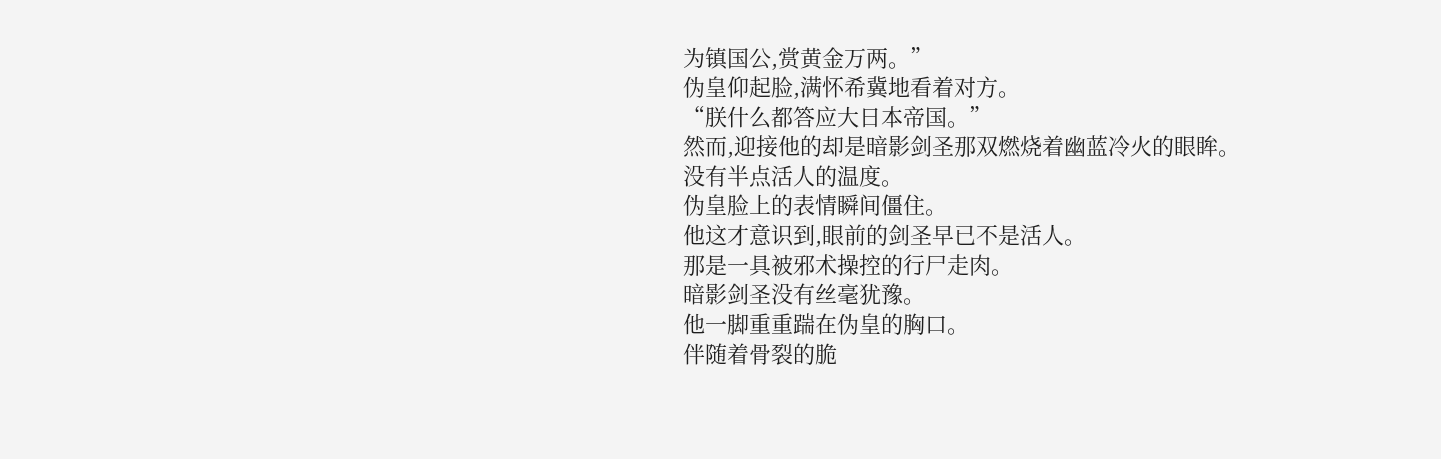为镇国公,赏黄金万两。”
伪皇仰起脸,满怀希冀地看着对方。
“朕什么都答应大日本帝国。”
然而,迎接他的却是暗影剑圣那双燃烧着幽蓝冷火的眼眸。
没有半点活人的温度。
伪皇脸上的表情瞬间僵住。
他这才意识到,眼前的剑圣早已不是活人。
那是一具被邪术操控的行尸走肉。
暗影剑圣没有丝毫犹豫。
他一脚重重踹在伪皇的胸口。
伴随着骨裂的脆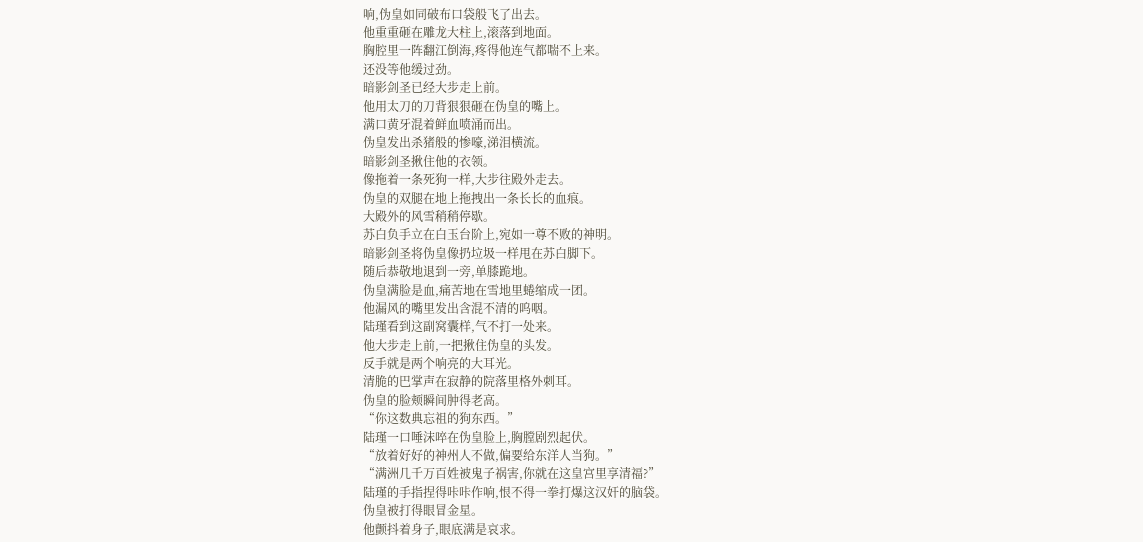响,伪皇如同破布口袋般飞了出去。
他重重砸在雕龙大柱上,滚落到地面。
胸腔里一阵翻江倒海,疼得他连气都喘不上来。
还没等他缓过劲。
暗影剑圣已经大步走上前。
他用太刀的刀背狠狠砸在伪皇的嘴上。
满口黄牙混着鲜血喷涌而出。
伪皇发出杀猪般的惨嚎,涕泪横流。
暗影剑圣揪住他的衣领。
像拖着一条死狗一样,大步往殿外走去。
伪皇的双腿在地上拖拽出一条长长的血痕。
大殿外的风雪稍稍停歇。
苏白负手立在白玉台阶上,宛如一尊不败的神明。
暗影剑圣将伪皇像扔垃圾一样甩在苏白脚下。
随后恭敬地退到一旁,单膝跪地。
伪皇满脸是血,痛苦地在雪地里蜷缩成一团。
他漏风的嘴里发出含混不清的呜咽。
陆瑾看到这副窝囊样,气不打一处来。
他大步走上前,一把揪住伪皇的头发。
反手就是两个响亮的大耳光。
清脆的巴掌声在寂静的院落里格外刺耳。
伪皇的脸颊瞬间肿得老高。
“你这数典忘祖的狗东西。”
陆瑾一口唾沫啐在伪皇脸上,胸膛剧烈起伏。
“放着好好的神州人不做,偏要给东洋人当狗。”
“满洲几千万百姓被鬼子祸害,你就在这皇宫里享清福?”
陆瑾的手指捏得咔咔作响,恨不得一拳打爆这汉奸的脑袋。
伪皇被打得眼冒金星。
他颤抖着身子,眼底满是哀求。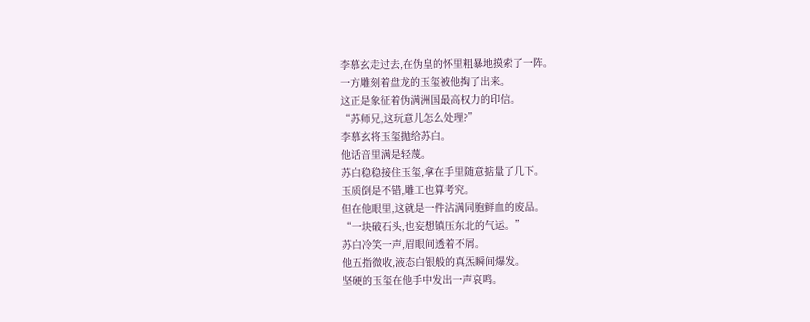李慕玄走过去,在伪皇的怀里粗暴地摸索了一阵。
一方雕刻着盘龙的玉玺被他掏了出来。
这正是象征着伪满洲国最高权力的印信。
“苏师兄,这玩意儿怎么处理?”
李慕玄将玉玺抛给苏白。
他话音里满是轻蔑。
苏白稳稳接住玉玺,拿在手里随意掂量了几下。
玉质倒是不错,雕工也算考究。
但在他眼里,这就是一件沾满同胞鲜血的废品。
“一块破石头,也妄想镇压东北的气运。”
苏白冷笑一声,眉眼间透着不屑。
他五指微收,液态白银般的真炁瞬间爆发。
坚硬的玉玺在他手中发出一声哀鸣。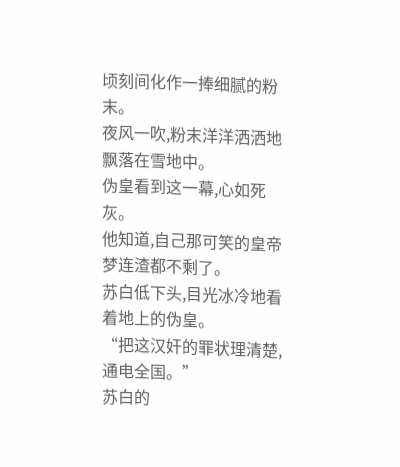顷刻间化作一捧细腻的粉末。
夜风一吹,粉末洋洋洒洒地飘落在雪地中。
伪皇看到这一幕,心如死灰。
他知道,自己那可笑的皇帝梦连渣都不剩了。
苏白低下头,目光冰冷地看着地上的伪皇。
“把这汉奸的罪状理清楚,通电全国。”
苏白的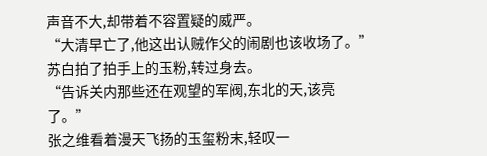声音不大,却带着不容置疑的威严。
“大清早亡了,他这出认贼作父的闹剧也该收场了。”
苏白拍了拍手上的玉粉,转过身去。
“告诉关内那些还在观望的军阀,东北的天,该亮了。”
张之维看着漫天飞扬的玉玺粉末,轻叹一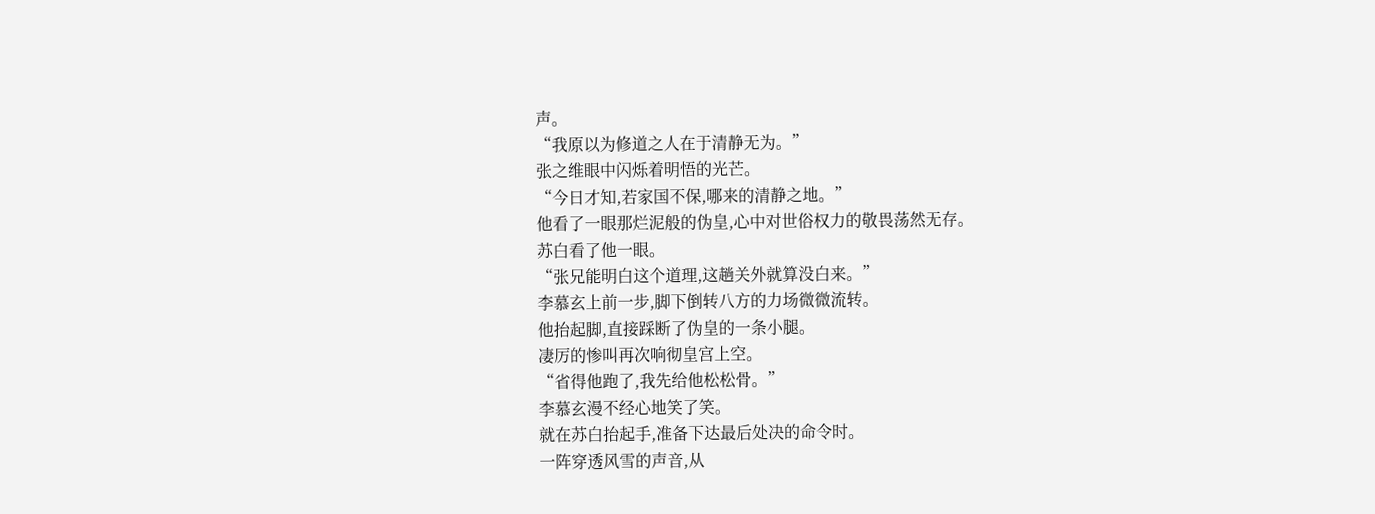声。
“我原以为修道之人在于清静无为。”
张之维眼中闪烁着明悟的光芒。
“今日才知,若家国不保,哪来的清静之地。”
他看了一眼那烂泥般的伪皇,心中对世俗权力的敬畏荡然无存。
苏白看了他一眼。
“张兄能明白这个道理,这趟关外就算没白来。”
李慕玄上前一步,脚下倒转八方的力场微微流转。
他抬起脚,直接踩断了伪皇的一条小腿。
凄厉的惨叫再次响彻皇宫上空。
“省得他跑了,我先给他松松骨。”
李慕玄漫不经心地笑了笑。
就在苏白抬起手,准备下达最后处决的命令时。
一阵穿透风雪的声音,从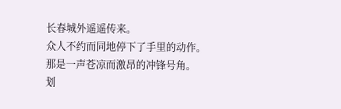长春城外遥遥传来。
众人不约而同地停下了手里的动作。
那是一声苍凉而激昂的冲锋号角。
划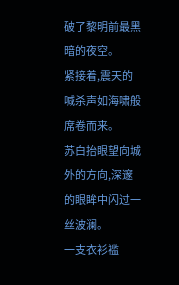破了黎明前最黑暗的夜空。
紧接着,震天的喊杀声如海啸般席卷而来。
苏白抬眼望向城外的方向,深邃的眼眸中闪过一丝波澜。
一支衣衫褴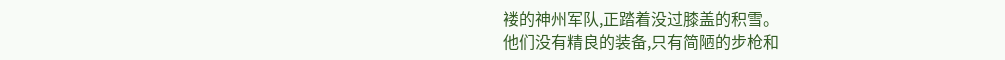褛的神州军队,正踏着没过膝盖的积雪。
他们没有精良的装备,只有简陋的步枪和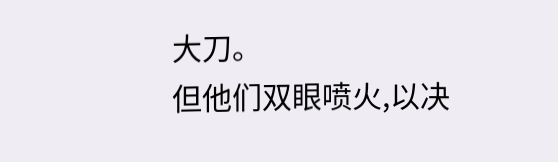大刀。
但他们双眼喷火,以决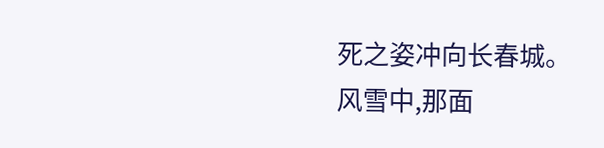死之姿冲向长春城。
风雪中,那面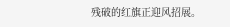残破的红旗正迎风招展。